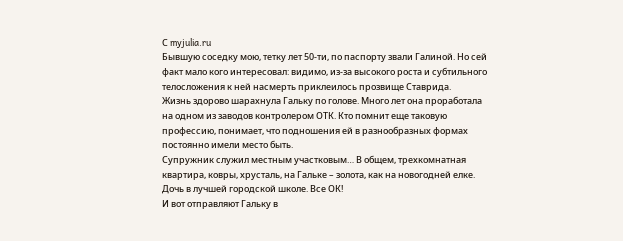С myjulia.ru
Бывшую соседку мою, тетку лет 50-ти, по паспорту звали Галиной. Но сей факт мало кого интересовал: видимо, из-за высокого роста и субтильного телосложения к ней насмерть приклеилось прозвище Ставрида.
Жизнь здорово шарахнула Гальку по голове. Много лет она проработала на одном из заводов контролером ОТК. Кто помнит еще таковую профессию, понимает, что подношения ей в разнообразных формах постоянно имели место быть.
Супружник служил местным участковым… В общем, трехкомнатная квартира, ковры, хрусталь, на Гальке – золота, как на новогодней елке. Дочь в лучшей городской школе. Все ОК!
И вот отправляют Гальку в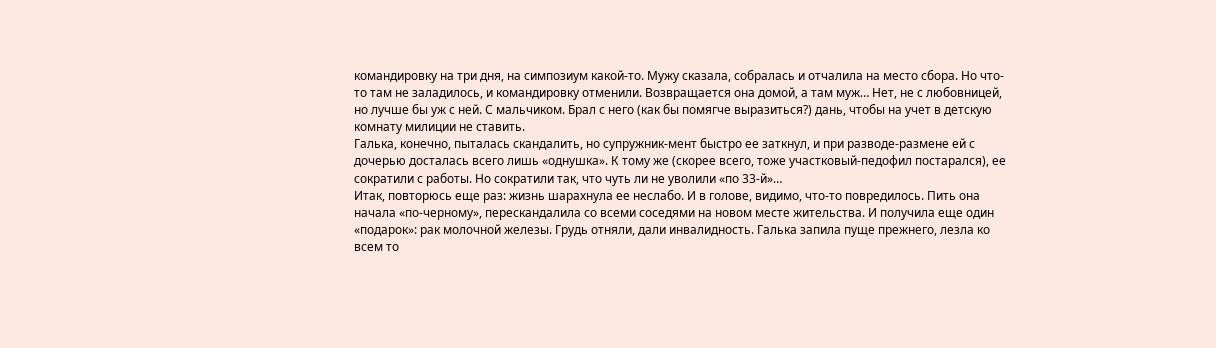командировку на три дня, на симпозиум какой-то. Мужу сказала, собралась и отчалила на место сбора. Но что-то там не заладилось, и командировку отменили. Возвращается она домой, а там муж… Нет, не с любовницей, но лучше бы уж с ней. С мальчиком. Брал с него (как бы помягче выразиться?) дань, чтобы на учет в детскую комнату милиции не ставить.
Галька, конечно, пыталась скандалить, но супружник-мент быстро ее заткнул, и при разводе-размене ей с дочерью досталась всего лишь «однушка». К тому же (скорее всего, тоже участковый-педофил постарался), ее сократили с работы. Но сократили так, что чуть ли не уволили «по 33-й»…
Итак, повторюсь еще раз: жизнь шарахнула ее неслабо. И в голове, видимо, что-то повредилось. Пить она начала «по-черному», перескандалила со всеми соседями на новом месте жительства. И получила еще один «подарок»: рак молочной железы. Грудь отняли, дали инвалидность. Галька запила пуще прежнего, лезла ко всем то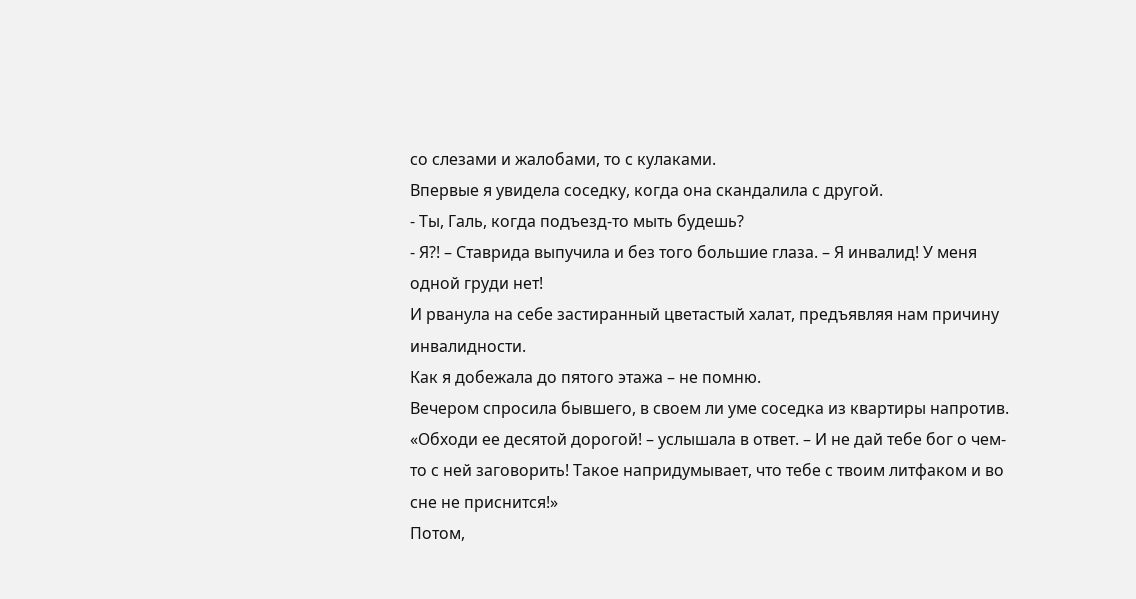со слезами и жалобами, то с кулаками.
Впервые я увидела соседку, когда она скандалила с другой.
- Ты, Галь, когда подъезд-то мыть будешь?
- Я?! – Ставрида выпучила и без того большие глаза. – Я инвалид! У меня одной груди нет!
И рванула на себе застиранный цветастый халат, предъявляя нам причину инвалидности.
Как я добежала до пятого этажа – не помню.
Вечером спросила бывшего, в своем ли уме соседка из квартиры напротив. «Обходи ее десятой дорогой! – услышала в ответ. – И не дай тебе бог о чем-то с ней заговорить! Такое напридумывает, что тебе с твоим литфаком и во сне не приснится!»
Потом,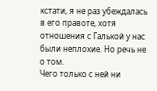кстати, я не раз убеждалась в его правоте, хотя отношения с Галькой у нас были неплохие. Но речь не о том.
Чего только с ней ни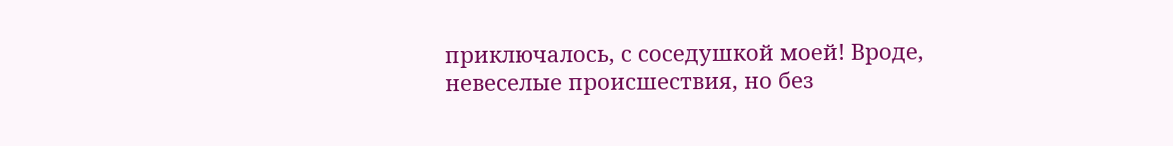приключалось, с соседушкой моей! Вроде, невеселые происшествия, но без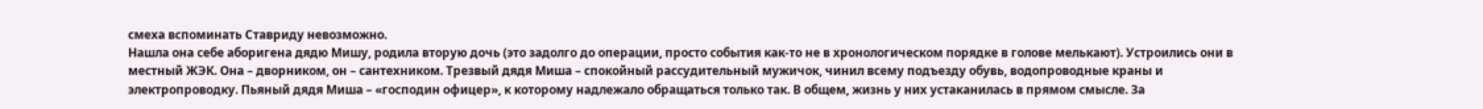смеха вспоминать Ставриду невозможно.
Нашла она себе аборигена дядю Мишу, родила вторую дочь (это задолго до операции, просто события как-то не в хронологическом порядке в голове мелькают). Устроились они в местный ЖЭК. Она – дворником, он – сантехником. Трезвый дядя Миша – спокойный рассудительный мужичок, чинил всему подъезду обувь, водопроводные краны и электропроводку. Пьяный дядя Миша – «господин офицер», к которому надлежало обращаться только так. В общем, жизнь у них устаканилась в прямом смысле. За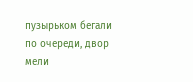пузырьком бегали по очереди, двор мели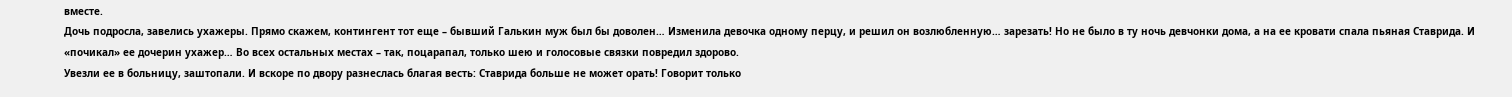вместе.
Дочь подросла, завелись ухажеры. Прямо скажем, контингент тот еще – бывший Галькин муж был бы доволен… Изменила девочка одному перцу, и решил он возлюбленную… зарезать! Но не было в ту ночь девчонки дома, а на ее кровати спала пьяная Ставрида. И «почикал» ее дочерин ухажер… Во всех остальных местах – так, поцарапал, только шею и голосовые связки повредил здорово.
Увезли ее в больницу, заштопали. И вскоре по двору разнеслась благая весть: Ставрида больше не может орать! Говорит только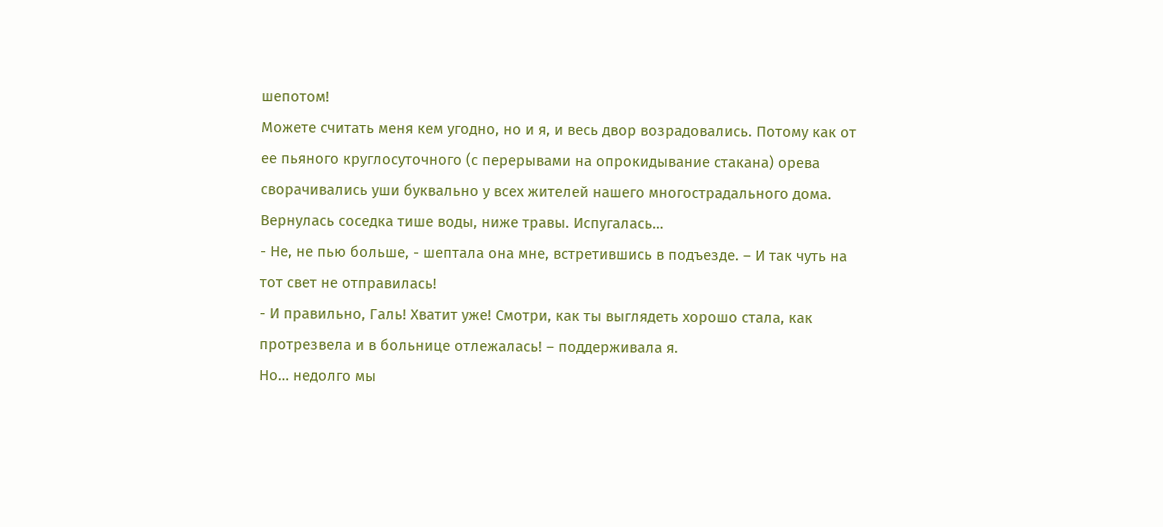шепотом!
Можете считать меня кем угодно, но и я, и весь двор возрадовались. Потому как от ее пьяного круглосуточного (с перерывами на опрокидывание стакана) орева сворачивались уши буквально у всех жителей нашего многострадального дома.
Вернулась соседка тише воды, ниже травы. Испугалась…
- Не, не пью больше, - шептала она мне, встретившись в подъезде. – И так чуть на тот свет не отправилась!
- И правильно, Галь! Хватит уже! Смотри, как ты выглядеть хорошо стала, как протрезвела и в больнице отлежалась! – поддерживала я.
Но… недолго мы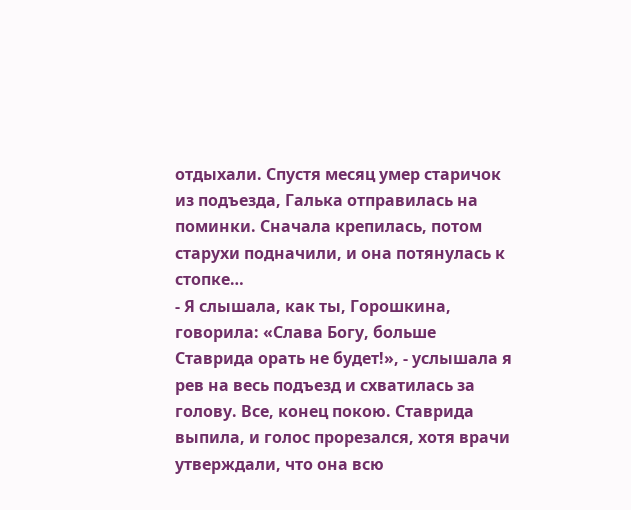отдыхали. Спустя месяц умер старичок из подъезда, Галька отправилась на поминки. Сначала крепилась, потом старухи подначили, и она потянулась к стопке…
- Я слышала, как ты, Горошкина, говорила: «Слава Богу, больше Ставрида орать не будет!», - услышала я рев на весь подъезд и схватилась за голову. Все, конец покою. Ставрида выпила, и голос прорезался, хотя врачи утверждали, что она всю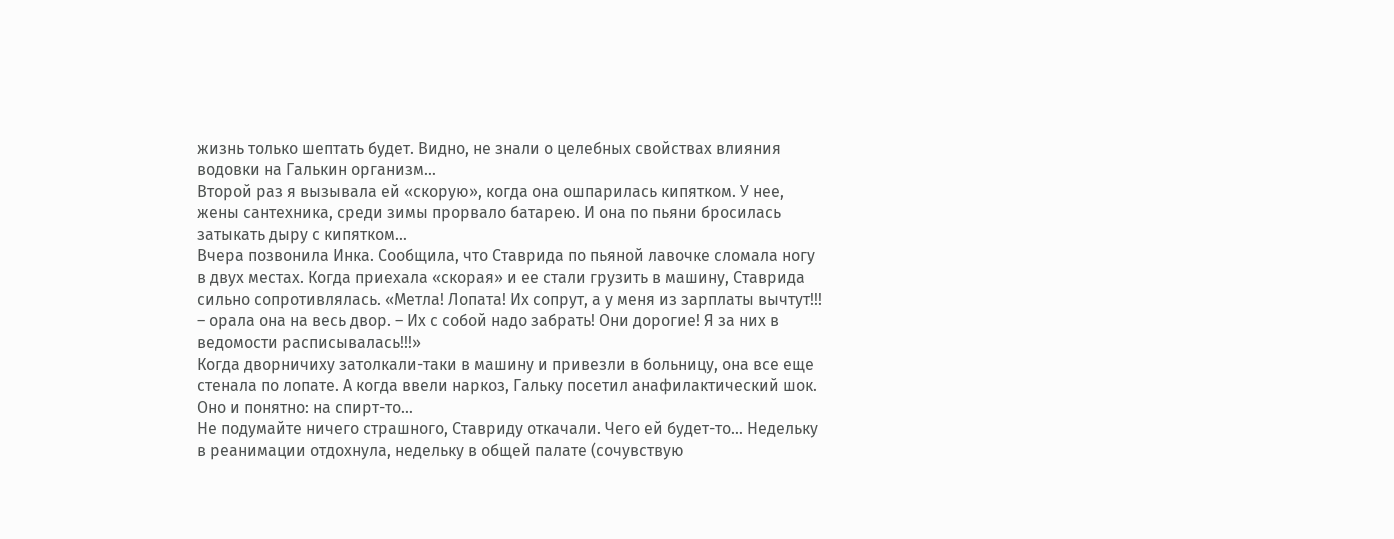жизнь только шептать будет. Видно, не знали о целебных свойствах влияния водовки на Галькин организм…
Второй раз я вызывала ей «скорую», когда она ошпарилась кипятком. У нее, жены сантехника, среди зимы прорвало батарею. И она по пьяни бросилась затыкать дыру с кипятком…
Вчера позвонила Инка. Сообщила, что Ставрида по пьяной лавочке сломала ногу в двух местах. Когда приехала «скорая» и ее стали грузить в машину, Ставрида сильно сопротивлялась. «Метла! Лопата! Их сопрут, а у меня из зарплаты вычтут!!! – орала она на весь двор. – Их с собой надо забрать! Они дорогие! Я за них в ведомости расписывалась!!!»
Когда дворничиху затолкали-таки в машину и привезли в больницу, она все еще стенала по лопате. А когда ввели наркоз, Гальку посетил анафилактический шок. Оно и понятно: на спирт-то…
Не подумайте ничего страшного, Ставриду откачали. Чего ей будет-то… Недельку в реанимации отдохнула, недельку в общей палате (сочувствую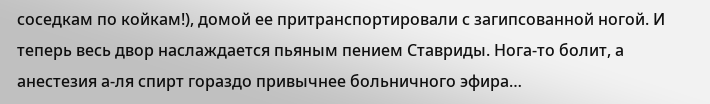соседкам по койкам!), домой ее притранспортировали с загипсованной ногой. И теперь весь двор наслаждается пьяным пением Ставриды. Нога-то болит, а анестезия а-ля спирт гораздо привычнее больничного эфира…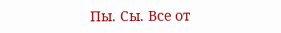Пы. Сы. Все от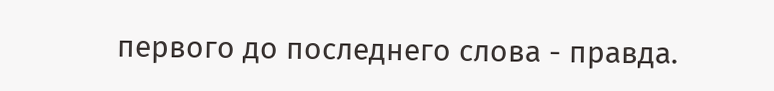первого до последнего слова - правда.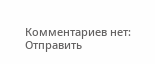Комментариев нет:
Отправить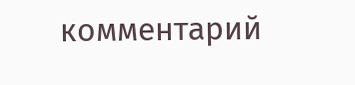комментарий